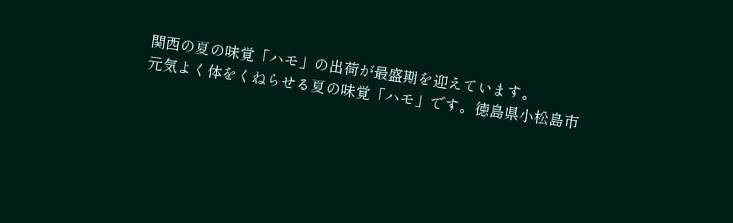関西の夏の味覚「ハモ」の出荷が最盛期を迎えています。
元気よく体をくねらせる夏の味覚「ハモ」です。徳島県小松島市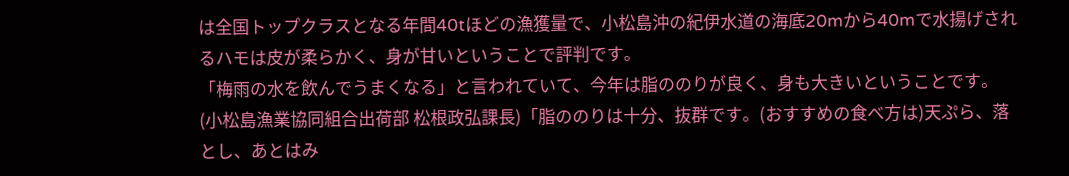は全国トップクラスとなる年間40tほどの漁獲量で、小松島沖の紀伊水道の海底20mから40mで水揚げされるハモは皮が柔らかく、身が甘いということで評判です。
「梅雨の水を飲んでうまくなる」と言われていて、今年は脂ののりが良く、身も大きいということです。
(小松島漁業協同組合出荷部 松根政弘課長)「脂ののりは十分、抜群です。(おすすめの食べ方は)天ぷら、落とし、あとはみ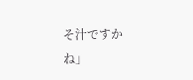そ汁ですかね」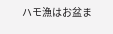ハモ漁はお盆ま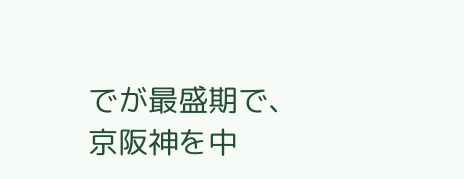でが最盛期で、京阪神を中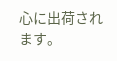心に出荷されます。